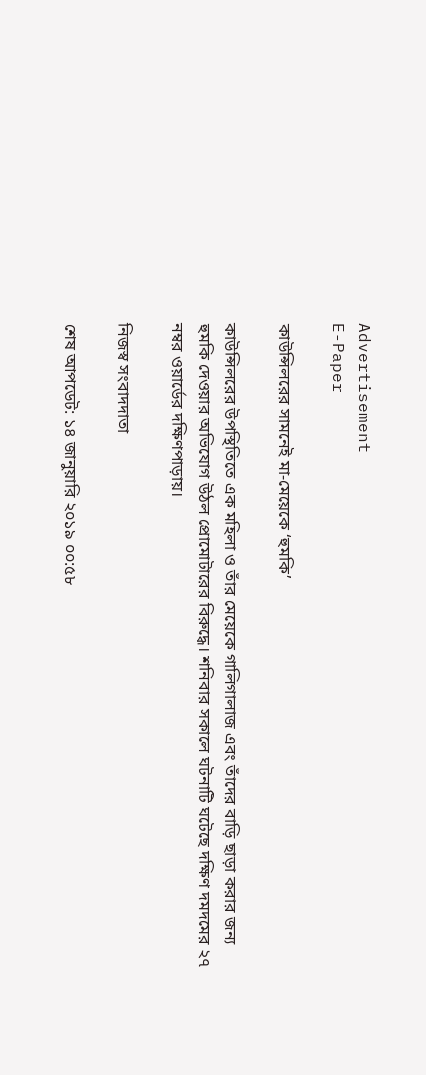Advertisement
E-Paper

কাউন্সিলরের সামনেই মা-মেয়েকে ‘হুমকি’

কাউন্সিলরের উপস্থিতিতে এক মহিলা ও তাঁর মেয়েকে গালিগালাজ এবং তাঁদের বাড়ি ছাড়া করার জন্য হুমকি দেওয়ার অভিযোগ উঠল প্রোমোটারের বিরুদ্ধে। শনিবার সকালে ঘটনাটি ঘটেছে দক্ষিণ দমদমের ২৭ নম্বর ওয়ার্ডের দক্ষিণপাড়ায়।

নিজস্ব সংবাদদাতা

শেষ আপডেট: ১৪ জানুয়ারি ২০১৯ ০০:৫৮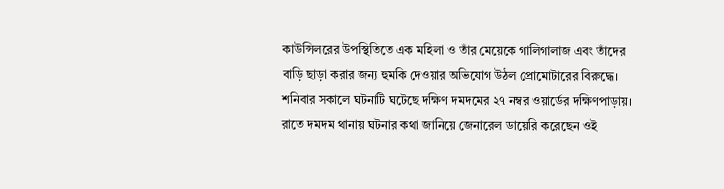কাউন্সিলরের উপস্থিতিতে এক মহিলা ও তাঁর মেয়েকে গালিগালাজ এবং তাঁদের বাড়ি ছাড়া করার জন্য হুমকি দেওয়ার অভিযোগ উঠল প্রোমোটারের বিরুদ্ধে। শনিবার সকালে ঘটনাটি ঘটেছে দক্ষিণ দমদমের ২৭ নম্বর ওয়ার্ডের দক্ষিণপাড়ায়। রাতে দমদম থানায় ঘটনার কথা জানিয়ে জেনারেল ডায়েরি করেছেন ওই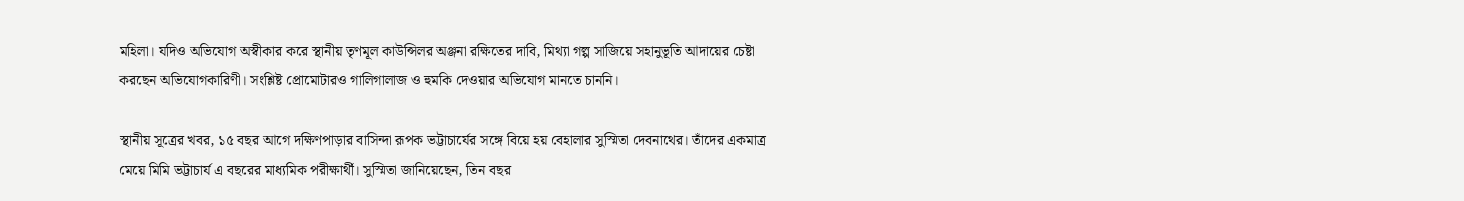মহিলা। যদিও অভিযোগ অস্বীকার করে স্থানীয় তৃণমূল কাউন্সিলর অঞ্জনা রক্ষিতের দাবি, মিথ্যা গল্প সাজিয়ে সহানুভূতি আদায়ের চেষ্টা করছেন অভিযোগকারিণী। সংশ্লিষ্ট প্রোমোটারও গালিগালাজ ও হুমকি দেওয়ার অভিযোগ মানতে চাননি।

স্থানীয় সূত্রের খবর, ১৫ বছর আগে দক্ষিণপাড়ার বাসিন্দা রূপক ভট্টাচার্যের সঙ্গে বিয়ে হয় বেহালার সুস্মিতা দেবনাথের। তাঁদের একমাত্র মেয়ে মিমি ভট্টাচার্য এ বছরের মাধ্যমিক পরীক্ষার্থী। সুস্মিতা জানিয়েছেন, তিন বছর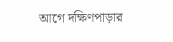আগে দক্ষিণপাড়ার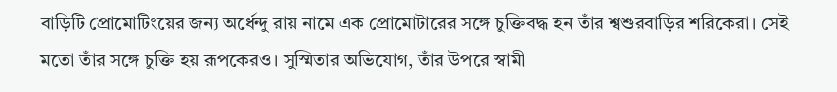বাড়িটি প্রোমোটিংয়ের জন্য অর্ধেন্দু রায় নামে এক প্রোমোটারের সঙ্গে চুক্তিবদ্ধ হন তাঁর শ্বশুরবাড়ির শরিকেরা। সেই মতো তাঁর সঙ্গে চুক্তি হয় রূপকেরও। সুস্মিতার অভিযোগ, তাঁর উপরে স্বামী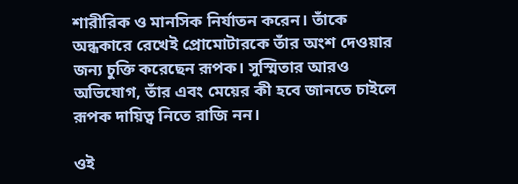শারীরিক ও মানসিক নির্যাতন করেন। তাঁকে অন্ধকারে রেখেই প্রোমোটারকে তাঁর অংশ দেওয়ার জন্য চুক্তি করেছেন রূপক। সুস্মিতার আরও অভিযোগ, তাঁর এবং মেয়ের কী হবে জানতে চাইলে রূপক দায়িত্ব নিতে রাজি নন।

ওই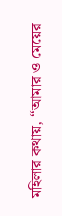মহিলার কথায়, ‘‘আমার ও মেয়ের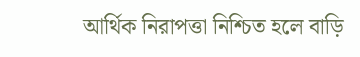আর্থিক নিরাপত্তা নিশ্চিত হলে বাড়ি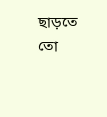ছাড়তে তো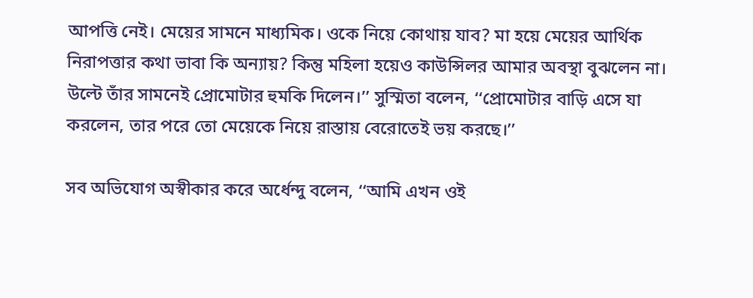আপত্তি নেই। মেয়ের সামনে মাধ্যমিক। ওকে নিয়ে কোথায় যাব? মা হয়ে মেয়ের আর্থিক নিরাপত্তার কথা ভাবা কি অন্যায়? কিন্তু মহিলা হয়েও কাউন্সিলর আমার অবস্থা বুঝলেন না। উল্টে তাঁর সামনেই প্রোমোটার হুমকি দিলেন।’’ সুস্মিতা বলেন, ‘‘প্রোমোটার বাড়ি এসে যা করলেন, তার পরে তো মেয়েকে নিয়ে রাস্তায় বেরোতেই ভয় করছে।’’

সব অভিযোগ অস্বীকার করে অর্ধেন্দু বলেন, ‘‘আমি এখন ওই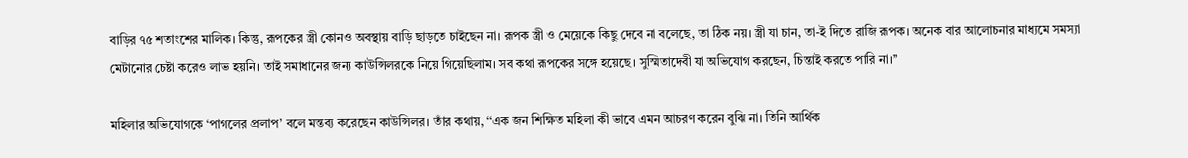বাড়ির ৭৫ শতাংশের মালিক। কিন্তু, রূপকের স্ত্রী কোনও অবস্থায় বাড়ি ছাড়তে চাইছেন না। রূপক স্ত্রী ও মেয়েকে কিছু দেবে না বলেছে, তা ঠিক নয়। স্ত্রী যা চান, তা-ই দিতে রাজি রূপক। অনেক বার আলোচনার মাধ্যমে সমস্যা মেটানোর চেষ্টা করেও লাভ হয়নি। তাই সমাধানের জন্য কাউন্সিলরকে নিয়ে গিয়েছিলাম। সব কথা রূপকের সঙ্গে হয়েছে। সুস্মিতাদেবী যা অভিযোগ করছেন, চিন্তাই করতে পারি না।’’

মহিলার অভিযোগকে ‘পাগলের প্রলাপ’ বলে মন্তব্য করেছেন কাউন্সিলর। তাঁর কথায়, ‘‘এক জন শিক্ষিত মহিলা কী ভাবে এমন আচরণ করেন বুঝি না। তিনি আর্থিক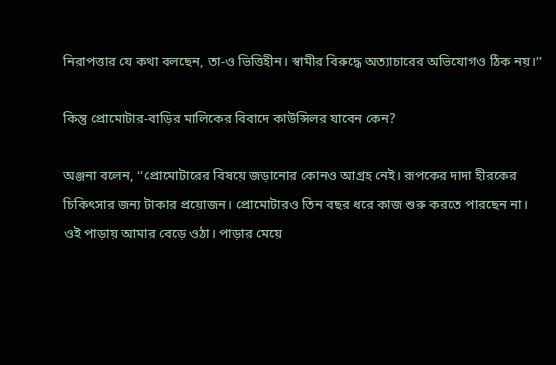নিরাপত্তার যে কথা বলছেন, তা-ও ভিত্তিহীন। স্বামীর বিরুদ্ধে অত্যাচারের অভিযোগও ঠিক নয়।’’

কিন্তু প্রোমোটার-বাড়ির মালিকের বিবাদে কাউন্সিলর যাবেন কেন?

অঞ্জনা বলেন, ‘‘প্রোমোটারের বিষয়ে জড়ানোর কোনও আগ্রহ নেই। রূপকের দাদা হীরকের চিকিৎসার জন্য টাকার প্রয়োজন। প্রোমোটারও তিন বছর ধরে কাজ শুরু করতে পারছেন না। ওই পাড়ায় আমার বেড়ে ওঠা। পাড়ার মেয়ে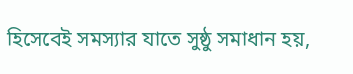হিসেবেই সমস্যার যাতে সুষ্ঠু সমাধান হয়,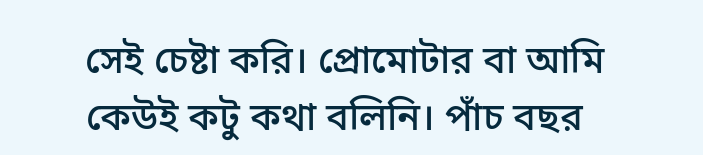সেই চেষ্টা করি। প্রোমোটার বা আমি কেউই কটু কথা বলিনি। পাঁচ বছর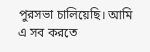পুরসভা চালিয়েছি। আমি এ সব করতে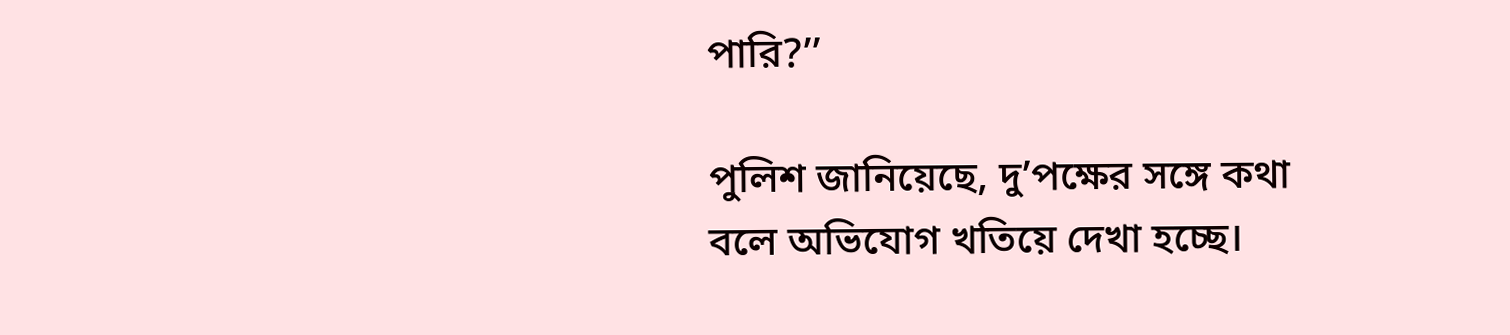পারি?’’

পুলিশ জানিয়েছে, দু’পক্ষের সঙ্গে কথা বলে অভিযোগ খতিয়ে দেখা হচ্ছে।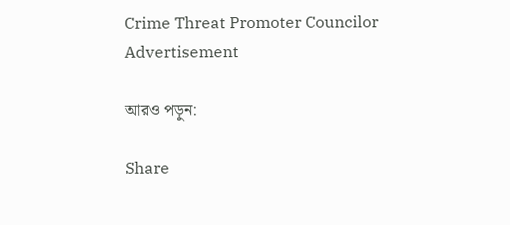Crime Threat Promoter Councilor
Advertisement

আরও পড়ুন:

Share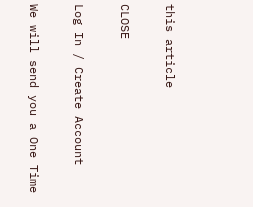this article

CLOSE

Log In / Create Account

We will send you a One Time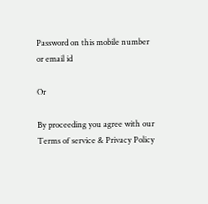Password on this mobile number or email id

Or

By proceeding you agree with our Terms of service & Privacy Policy